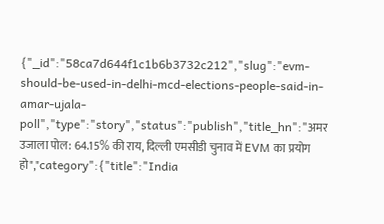{"_id":"58ca7d644f1c1b6b3732c212","slug":"evm-should-be-used-in-delhi-mcd-elections-people-said-in-amar-ujala-poll","type":"story","status":"publish","title_hn":"अमर उजाला पोल: 64.15% की राय, दिल्ली एमसीडी चुनाव में EVM का प्रयोग हो","category":{"title":"India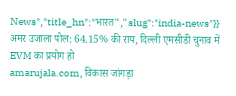News","title_hn":"भारत","slug":"india-news"}}
अमर उजाला पोल: 64.15% की राय, दिल्ली एमसीडी चुनाव में EVM का प्रयोग हो
amarujala.com, विकास जांगड़ा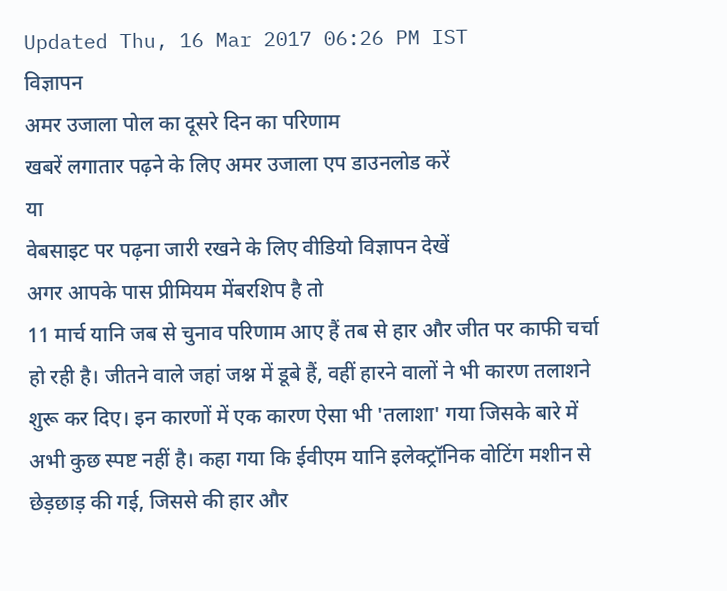Updated Thu, 16 Mar 2017 06:26 PM IST
विज्ञापन
अमर उजाला पोल का दूसरे दिन का परिणाम
खबरें लगातार पढ़ने के लिए अमर उजाला एप डाउनलोड करें
या
वेबसाइट पर पढ़ना जारी रखने के लिए वीडियो विज्ञापन देखें
अगर आपके पास प्रीमियम मेंबरशिप है तो
11 मार्च यानि जब से चुनाव परिणाम आए हैं तब से हार और जीत पर काफी चर्चा हो रही है। जीतने वाले जहां जश्न में डूबे हैं, वहीं हारने वालों ने भी कारण तलाशने शुरू कर दिए। इन कारणों में एक कारण ऐसा भी 'तलाशा' गया जिसके बारे में अभी कुछ स्पष्ट नहीं है। कहा गया कि ईवीएम यानि इलेक्ट्रॉनिक वोटिंग मशीन से छेड़छाड़ की गई, जिससे की हार और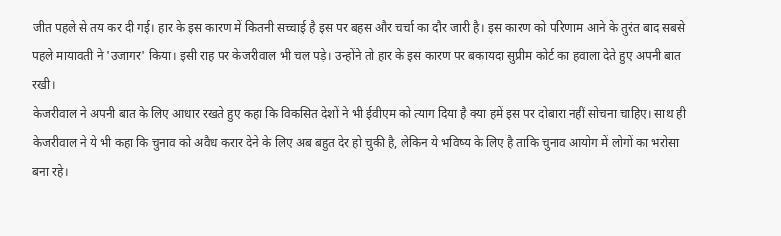जीत पहले से तय कर दी गई। हार के इस कारण में कितनी सच्चाई है इस पर बहस और चर्चा का दौर जारी है। इस कारण को परिणाम आने के तुरंत बाद सबसे पहले मायावती ने 'उजागर' किया। इसी राह पर केजरीवाल भी चल पड़े। उन्होंने तो हार के इस कारण पर बकायदा सुप्रीम कोर्ट का हवाला देते हुए अपनी बात रखी।
केजरीवाल ने अपनी बात के लिए आधार रखते हुए कहा कि विकसित देशों ने भी ईवीएम को त्याग दिया है क्या हमें इस पर दोबारा नहीं सोचना चाहिए। साथ ही केजरीवाल ने ये भी कहा कि चुनाव को अवैध करार देने के लिए अब बहुत देर हो चुकी है, लेकिन ये भविष्य के लिए है ताकि चुनाव आयोग में लोगों का भरोसा बना रहे।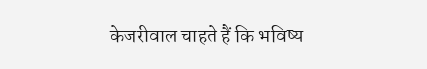केजरीवाल चाहते हैं कि भविष्य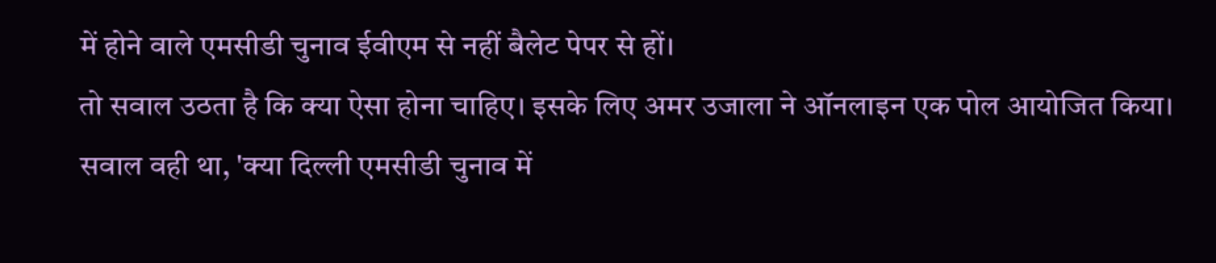में होने वाले एमसीडी चुनाव ईवीएम से नहीं बैलेट पेपर से हों।
तो सवाल उठता है कि क्या ऐसा होना चाहिए। इसके लिए अमर उजाला ने ऑनलाइन एक पोल आयोजित किया। सवाल वही था, 'क्या दिल्ली एमसीडी चुनाव में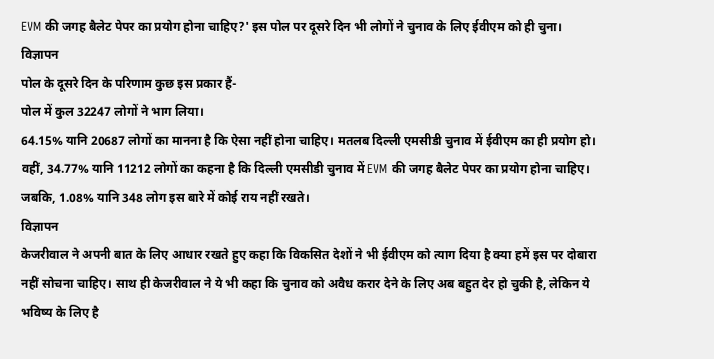EVM की जगह बैलेट पेपर का प्रयोग होना चाहिए?' इस पोल पर दूसरे दिन भी लोगों ने चुनाव के लिए ईवीएम को ही चुना।
विज्ञापन
पोल के दूसरे दिन के परिणाम कुछ इस प्रकार हैं-
पोल में कुल 32247 लोगों ने भाग लिया।
64.15% यानि 20687 लोगों का मानना है कि ऐसा नहीं होना चाहिए। मतलब दिल्ली एमसीडी चुनाव में ईवीएम का ही प्रयोग हो।
वहीं, 34.77% यानि 11212 लोगों का कहना है कि दिल्ली एमसीडी चुनाव में EVM की जगह बैलेट पेपर का प्रयोग होना चाहिए।
जबकि, 1.08% यानि 348 लोग इस बारे में कोई राय नहीं रखते।
विज्ञापन
केजरीवाल ने अपनी बात के लिए आधार रखते हुए कहा कि विकसित देशों ने भी ईवीएम को त्याग दिया है क्या हमें इस पर दोबारा नहीं सोचना चाहिए। साथ ही केजरीवाल ने ये भी कहा कि चुनाव को अवैध करार देने के लिए अब बहुत देर हो चुकी है, लेकिन ये भविष्य के लिए है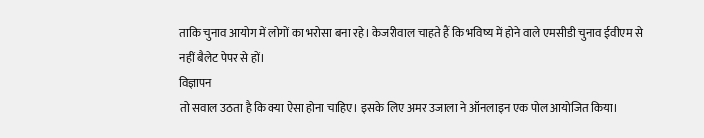ताकि चुनाव आयोग में लोगों का भरोसा बना रहे। केजरीवाल चाहते हैं कि भविष्य में होने वाले एमसीडी चुनाव ईवीएम से नहीं बैलेट पेपर से हों।
विज्ञापन
तो सवाल उठता है कि क्या ऐसा होना चाहिए। इसके लिए अमर उजाला ने ऑनलाइन एक पोल आयोजित किया।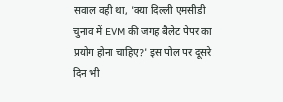सवाल वही था, 'क्या दिल्ली एमसीडी चुनाव में EVM की जगह बैलेट पेपर का प्रयोग होना चाहिए?' इस पोल पर दूसरे दिन भी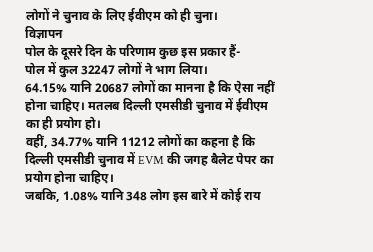लोगों ने चुनाव के लिए ईवीएम को ही चुना।
विज्ञापन
पोल के दूसरे दिन के परिणाम कुछ इस प्रकार हैं-
पोल में कुल 32247 लोगों ने भाग लिया।
64.15% यानि 20687 लोगों का मानना है कि ऐसा नहीं होना चाहिए। मतलब दिल्ली एमसीडी चुनाव में ईवीएम का ही प्रयोग हो।
वहीं, 34.77% यानि 11212 लोगों का कहना है कि दिल्ली एमसीडी चुनाव में EVM की जगह बैलेट पेपर का प्रयोग होना चाहिए।
जबकि, 1.08% यानि 348 लोग इस बारे में कोई राय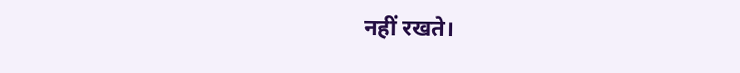नहीं रखते।